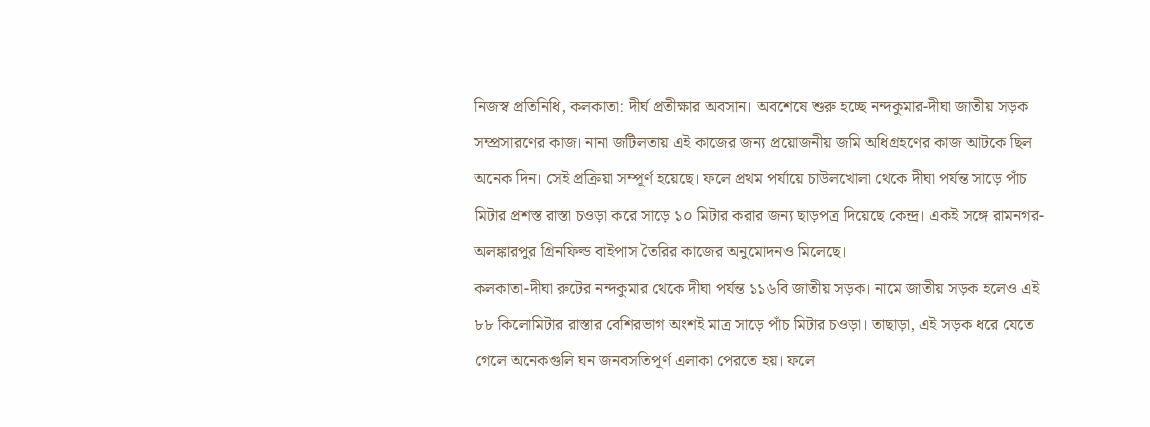নিজস্ব প্রতিনিধি, কলকাতা: দীর্ঘ প্রতীক্ষার অবসান। অবশেষে শুরু হচ্ছে নন্দকুমার-দীঘা জাতীয় সড়ক সম্প্রসারণের কাজ। নানা জটিলতায় এই কাজের জন্য প্রয়োজনীয় জমি অধিগ্রহণের কাজ আটকে ছিল অনেক দিন। সেই প্রক্রিয়া সম্পূর্ণ হয়েছে। ফলে প্রথম পর্যায়ে চাউলখোলা থেকে দীঘা পর্যন্ত সাড়ে পাঁচ মিটার প্রশস্ত রাস্তা চওড়া করে সাড়ে ১০ মিটার করার জন্য ছাড়পত্র দিয়েছে কেন্দ্র। একই সঙ্গে রামনগর-অলঙ্কারপুর গ্রিনফিল্ড বাইপাস তৈরির কাজের অনুমোদনও মিলেছে।
কলকাতা-দীঘা রুটের নন্দকুমার থেকে দীঘা পর্যন্ত ১১৬বি জাতীয় সড়ক। নামে জাতীয় সড়ক হলেও এই ৮৮ কিলোমিটার রাস্তার বেশিরভাগ অংশই মাত্র সাড়ে পাঁচ মিটার চওড়া। তাছাড়া, এই সড়ক ধরে যেতে গেলে অনেকগুলি ঘন জনবসতিপূর্ণ এলাকা পেরতে হয়। ফলে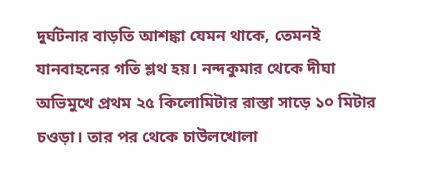দুর্ঘটনার বাড়তি আশঙ্কা যেমন থাকে, তেমনই যানবাহনের গতি শ্লথ হয়। নন্দকুমার থেকে দীঘা অভিমুখে প্রথম ২৫ কিলোমিটার রাস্তা সাড়ে ১০ মিটার চওড়া। তার পর থেকে চাউলখোলা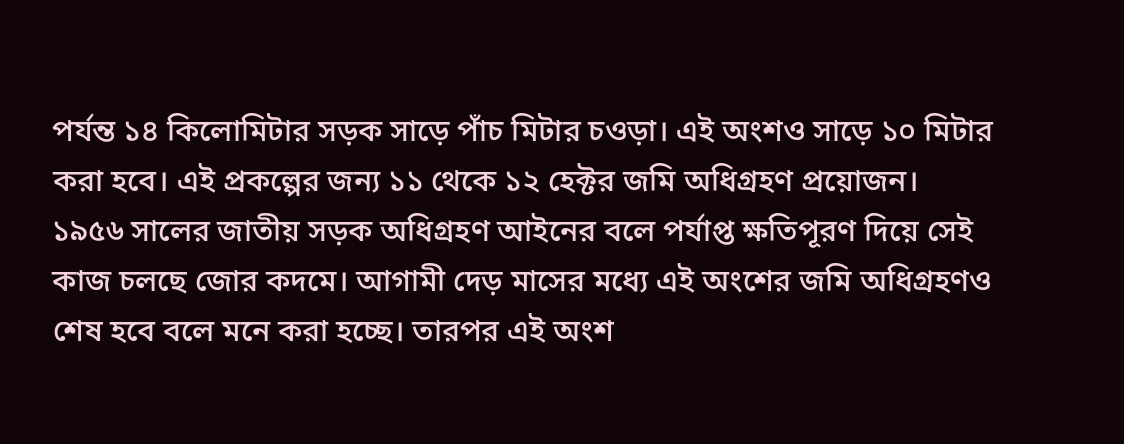পর্যন্ত ১৪ কিলোমিটার সড়ক সাড়ে পাঁচ মিটার চওড়া। এই অংশও সাড়ে ১০ মিটার করা হবে। এই প্রকল্পের জন্য ১১ থেকে ১২ হেক্টর জমি অধিগ্রহণ প্রয়োজন। ১৯৫৬ সালের জাতীয় সড়ক অধিগ্রহণ আইনের বলে পর্যাপ্ত ক্ষতিপূরণ দিয়ে সেই কাজ চলছে জোর কদমে। আগামী দেড় মাসের মধ্যে এই অংশের জমি অধিগ্রহণও শেষ হবে বলে মনে করা হচ্ছে। তারপর এই অংশ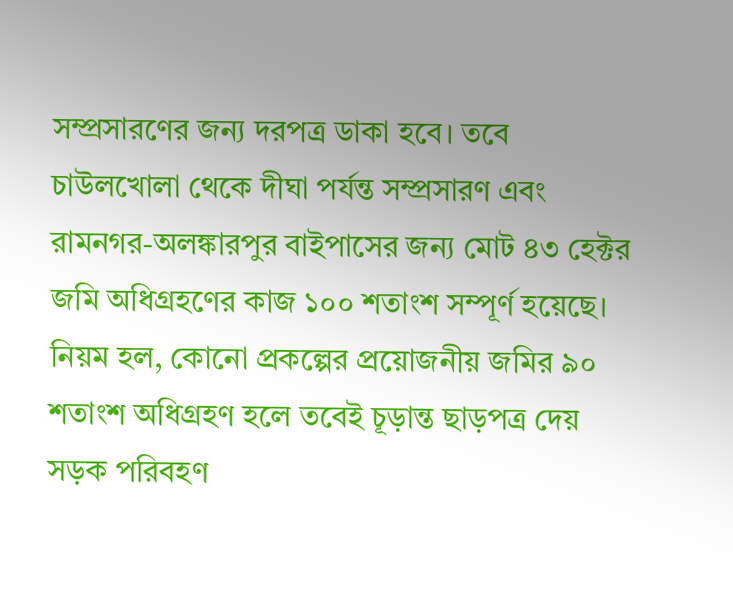সম্প্রসারণের জন্য দরপত্র ডাকা হবে। তবে চাউলখোলা থেকে দীঘা পর্যন্ত সম্প্রসারণ এবং রামনগর-অলঙ্কারপুর বাইপাসের জন্য মোট ৪৩ হেক্টর জমি অধিগ্রহণের কাজ ১০০ শতাংশ সম্পূর্ণ হয়েছে। নিয়ম হল, কোনো প্রকল্পের প্রয়োজনীয় জমির ৯০ শতাংশ অধিগ্রহণ হলে তবেই চূড়ান্ত ছাড়পত্র দেয় সড়ক পরিবহণ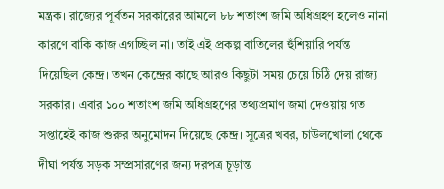মন্ত্রক। রাজ্যের পূর্বতন সরকারের আমলে ৮৮ শতাংশ জমি অধিগ্রহণ হলেও নানা কারণে বাকি কাজ এগচ্ছিল না। তাই এই প্রকল্প বাতিলের হুঁশিয়ারি পর্যন্ত দিয়েছিল কেন্দ্র। তখন কেন্দ্রের কাছে আরও কিছুটা সময় চেয়ে চিঠি দেয় রাজ্য সরকার। এবার ১০০ শতাংশ জমি অধিগ্রহণের তথ্যপ্রমাণ জমা দেওয়ায় গত সপ্তাহেই কাজ শুরুর অনুমোদন দিয়েছে কেন্দ্র। সূত্রের খবর, চাউলখোলা থেকে দীঘা পর্যন্ত সড়ক সম্প্রসারণের জন্য দরপত্র চূড়ান্ত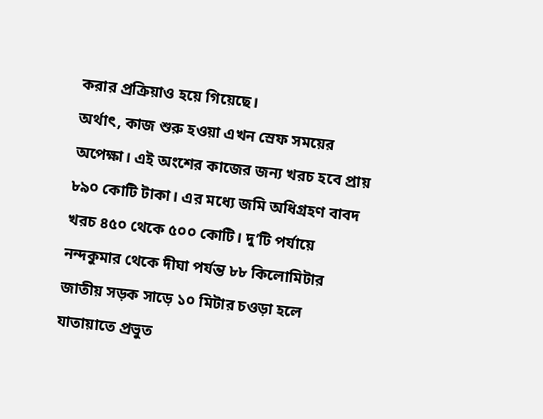করার প্রক্রিয়াও হয়ে গিয়েছে।
অর্থাৎ, কাজ শুরু হওয়া এখন স্রেফ সময়ের অপেক্ষা। এই অংশের কাজের জন্য খরচ হবে প্রায় ৮৯০ কোটি টাকা। এর মধ্যে জমি অধিগ্রহণ বাবদ খরচ ৪৫০ থেকে ৫০০ কোটি। দু’টি পর্যায়ে নন্দকুমার থেকে দীঘা পর্যন্ত ৮৮ কিলোমিটার জাতীয় সড়ক সাড়ে ১০ মিটার চওড়া হলে যাতায়াতে প্রভুত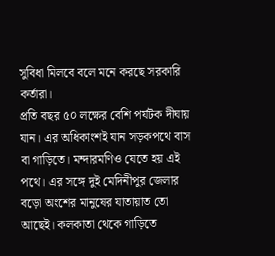সুবিধা মিলবে বলে মনে করছে সরকারি কর্তারা।
প্রতি বছর ৫০ লক্ষের বেশি পর্যটক দীঘায় যান। এর অধিকাংশই যান সড়কপথে বাস বা গাড়িতে। মন্দারমণিও যেতে হয় এই পথে। এর সঙ্গে দুই মেদিনীপুর জেলার বড়ো অংশের মানুষের যাতায়াত তো আছেই। কলকাতা থেকে গাড়িতে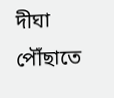দীঘা পৌঁছাতে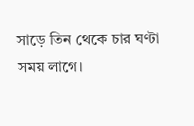সাড়ে তিন থেকে চার ঘণ্টা সময় লাগে।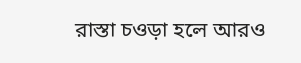রাস্তা চওড়া হলে আরও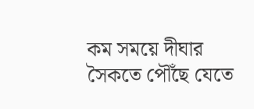কম সময়ে দীঘার সৈকতে পৌঁছে যেতে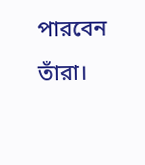পারবেন তাঁরা।